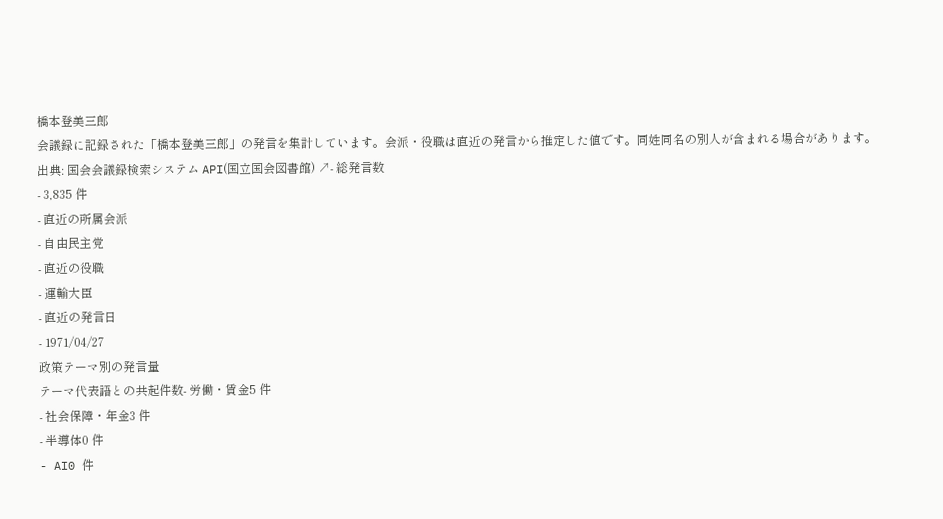橋本登美三郎
会議録に記録された「橋本登美三郎」の発言を集計しています。会派・役職は直近の発言から推定した値です。同姓同名の別人が含まれる場合があります。
出典: 国会会議録検索システム API(国立国会図書館) ↗- 総発言数
- 3,835 件
- 直近の所属会派
- 自由民主党
- 直近の役職
- 運輸大臣
- 直近の発言日
- 1971/04/27
政策テーマ別の発言量
テーマ代表語との共起件数- 労働・賃金5 件
- 社会保障・年金3 件
- 半導体0 件
- AI0 件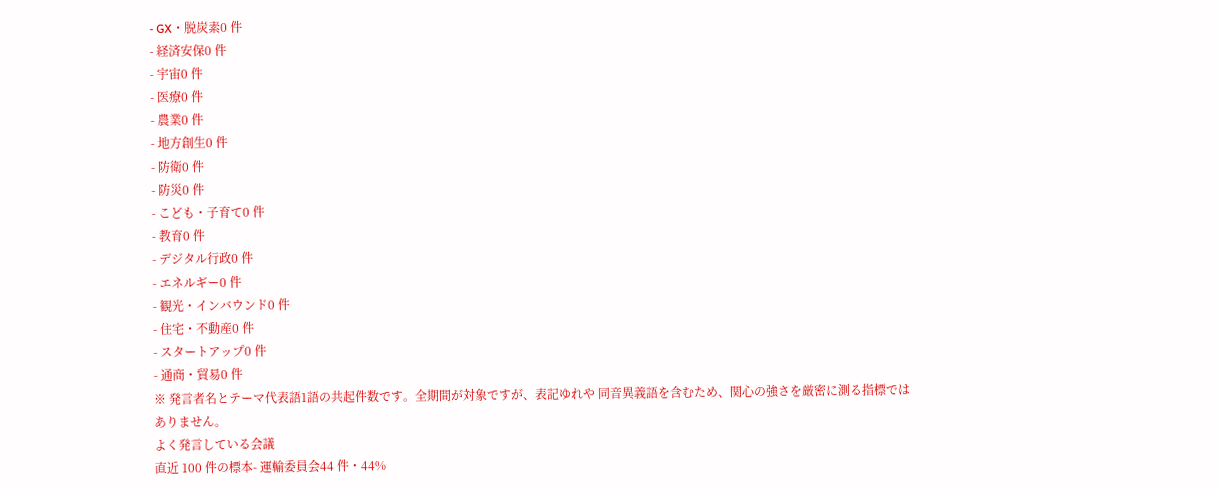- GX・脱炭素0 件
- 経済安保0 件
- 宇宙0 件
- 医療0 件
- 農業0 件
- 地方創生0 件
- 防衛0 件
- 防災0 件
- こども・子育て0 件
- 教育0 件
- デジタル行政0 件
- エネルギー0 件
- 観光・インバウンド0 件
- 住宅・不動産0 件
- スタートアップ0 件
- 通商・貿易0 件
※ 発言者名とテーマ代表語1語の共起件数です。全期間が対象ですが、表記ゆれや 同音異義語を含むため、関心の強さを厳密に測る指標ではありません。
よく発言している会議
直近 100 件の標本- 運輸委員会44 件・44%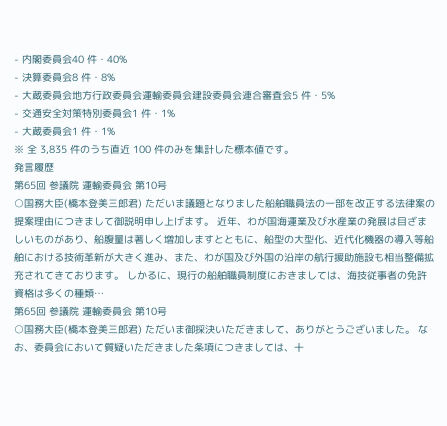- 内閣委員会40 件・40%
- 決算委員会8 件・8%
- 大蔵委員会地方行政委員会運輸委員会建設委員会連合審査会5 件・5%
- 交通安全対策特別委員会1 件・1%
- 大蔵委員会1 件・1%
※ 全 3,835 件のうち直近 100 件のみを集計した標本値です。
発言履歴
第65回 参議院 運輸委員会 第10号
○国務大臣(橋本登美三郎君) ただいま議題となりました船舶職員法の一部を改正する法律案の提案理由につきまして御説明申し上げます。 近年、わが国海運業及び水産業の発展は目ざましいものがあり、船腹量は著しく増加しますとともに、船型の大型化、近代化機器の導入等船舶における技術革新が大きく進み、また、わが国及び外国の沿岸の航行援助施設も相当整備拡充されてきております。 しかるに、現行の船舶職員制度におきましては、海技従事者の免許資格は多くの種類…
第65回 参議院 運輸委員会 第10号
○国務大臣(橋本登美三郎君) ただいま御採決いただきまして、ありがとうございました。 なお、委員会において質疑いただきました条項につきましては、十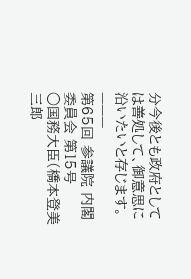分今後とも政府としては善処して、御意思に沿いたいと存じます。 ———
第65回 参議院 内閣委員会 第15号
○国務大臣(橋本登美三郎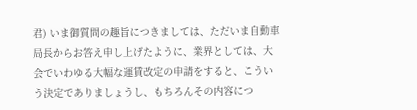君) いま御質問の趣旨につきましては、ただいま自動車局長からお答え申し上げたように、業界としては、大会でいわゆる大幅な運賃改定の申請をすると、こういう決定でありましょうし、もちろんその内容につ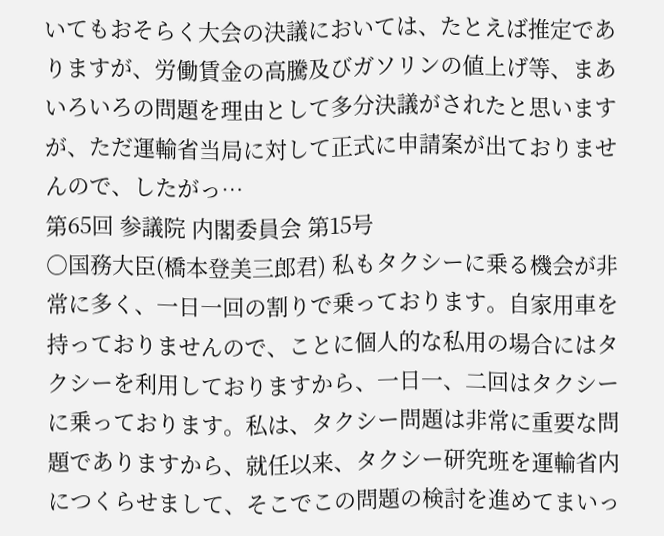いてもおそらく大会の決議においては、たとえば推定でありますが、労働賃金の高騰及びガソリンの値上げ等、まあいろいろの問題を理由として多分決議がされたと思いますが、ただ運輸省当局に対して正式に申請案が出ておりませんので、したがっ…
第65回 参議院 内閣委員会 第15号
○国務大臣(橋本登美三郎君) 私もタクシーに乗る機会が非常に多く、一日一回の割りで乗っております。自家用車を持っておりませんので、ことに個人的な私用の場合にはタクシーを利用しておりますから、一日一、二回はタクシーに乗っております。私は、タクシー問題は非常に重要な問題でありますから、就任以来、タクシー研究班を運輸省内につくらせまして、そこでこの問題の検討を進めてまいっ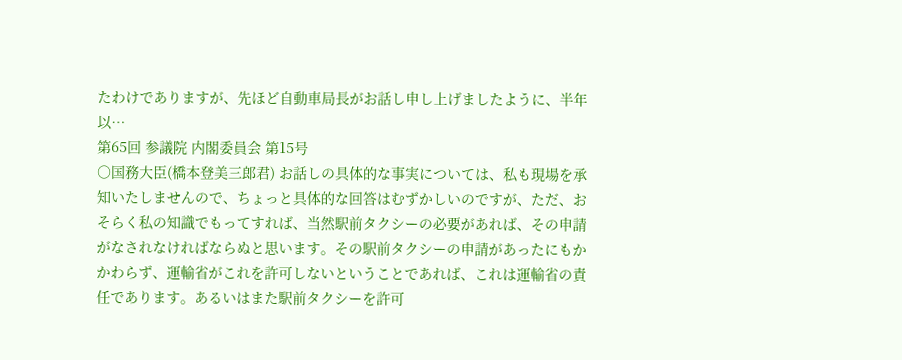たわけでありますが、先ほど自動車局長がお話し申し上げましたように、半年以…
第65回 参議院 内閣委員会 第15号
○国務大臣(橋本登美三郎君) お話しの具体的な事実については、私も現場を承知いたしませんので、ちょっと具体的な回答はむずかしいのですが、ただ、おそらく私の知識でもってすれば、当然駅前タクシーの必要があれば、その申請がなされなければならぬと思います。その駅前タクシーの申請があったにもかかわらず、運輸省がこれを許可しないということであれば、これは運輸省の責任であります。あるいはまた駅前タクシーを許可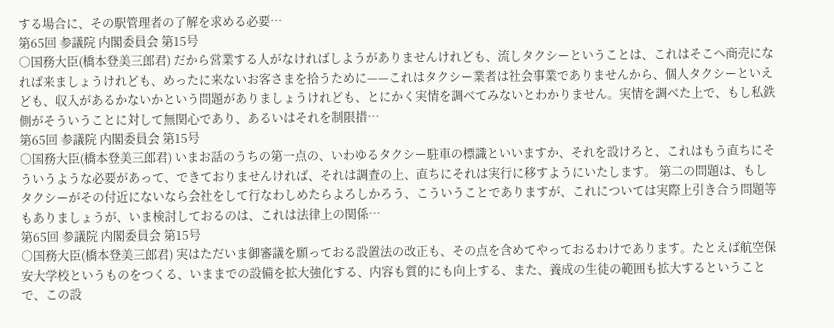する場合に、その駅管理者の了解を求める必要…
第65回 参議院 内閣委員会 第15号
○国務大臣(橋本登美三郎君) だから営業する人がなければしようがありませんけれども、流しタクシーということは、これはそこへ商売になれば来ましょうけれども、めったに来ないお客さまを拾うために——これはタクシー業者は社会事業でありませんから、個人タクシーといえども、収入があるかないかという問題がありましょうけれども、とにかく実情を調べてみないとわかりません。実情を調べた上で、もし私鉄側がそういうことに対して無関心であり、あるいはそれを制限措…
第65回 参議院 内閣委員会 第15号
○国務大臣(橋本登美三郎君) いまお話のうちの第一点の、いわゆるタクシー駐車の標識といいますか、それを設けろと、これはもう直ちにそういうような必要があって、できておりませんければ、それは調査の上、直ちにそれは実行に移すようにいたします。 第二の問題は、もしタクシーがその付近にないなら会社をして行なわしめたらよろしかろう、こういうことでありますが、これについては実際上引き合う問題等もありましょうが、いま検討しておるのは、これは法律上の関係…
第65回 参議院 内閣委員会 第15号
○国務大臣(橋本登美三郎君) 実はただいま御審議を願っておる設置法の改正も、その点を含めてやっておるわけであります。たとえば航空保安大学校というものをつくる、いままでの設備を拡大強化する、内容も質的にも向上する、また、養成の生徒の範囲も拡大するということで、この設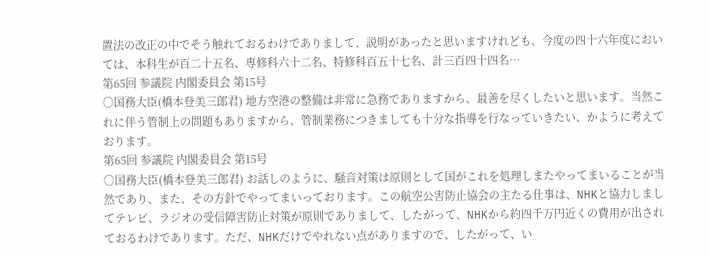置法の改正の中でそう触れておるわけでありまして、説明があったと思いますけれども、今度の四十六年度においては、本科生が百二十五名、専修科六十二名、特修科百五十七名、計三百四十四名…
第65回 参議院 内閣委員会 第15号
○国務大臣(橋本登美三郎君) 地方空港の整備は非常に急務でありますから、最善を尽くしたいと思います。当然これに伴う管制上の問題もありますから、管制業務につきましても十分な指導を行なっていきたい、かように考えております。
第65回 参議院 内閣委員会 第15号
○国務大臣(橋本登美三郎君) お話しのように、騒音対策は原則として国がこれを処理しまたやってまいることが当然であり、また、その方針でやってまいっております。この航空公害防止協会の主たる仕事は、NHKと協力しましてテレビ、ラジオの受信障害防止対策が原則でありまして、したがって、NHKから約四千万円近くの費用が出されておるわけであります。ただ、NHKだけでやれない点がありますので、したがって、い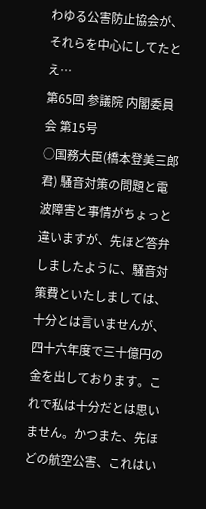わゆる公害防止協会が、それらを中心にしてたとえ…
第65回 参議院 内閣委員会 第15号
○国務大臣(橋本登美三郎君) 騒音対策の問題と電波障害と事情がちょっと違いますが、先ほど答弁しましたように、騒音対策費といたしましては、十分とは言いませんが、四十六年度で三十億円の金を出しております。これで私は十分だとは思いません。かつまた、先ほどの航空公害、これはい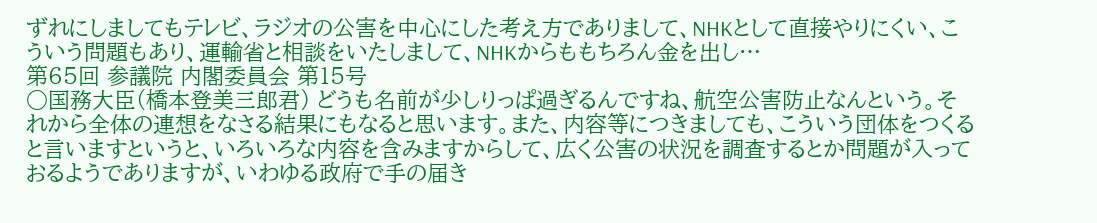ずれにしましてもテレビ、ラジオの公害を中心にした考え方でありまして、NHKとして直接やりにくい、こういう問題もあり、運輸省と相談をいたしまして、NHKからももちろん金を出し…
第65回 参議院 内閣委員会 第15号
○国務大臣(橋本登美三郎君) どうも名前が少しりっぱ過ぎるんですね、航空公害防止なんという。それから全体の連想をなさる結果にもなると思います。また、内容等につきましても、こういう団体をつくると言いますというと、いろいろな内容を含みますからして、広く公害の状況を調査するとか問題が入っておるようでありますが、いわゆる政府で手の届き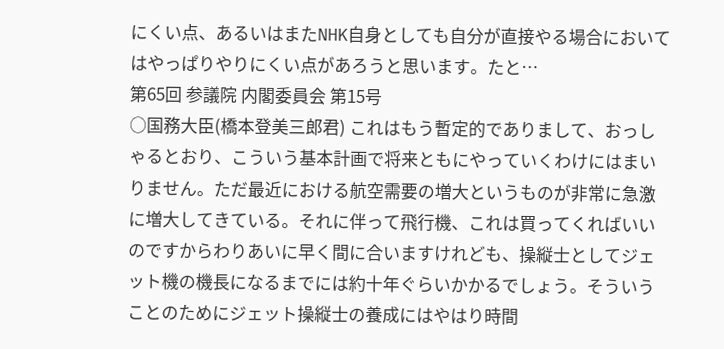にくい点、あるいはまたNHK自身としても自分が直接やる場合においてはやっぱりやりにくい点があろうと思います。たと…
第65回 参議院 内閣委員会 第15号
○国務大臣(橋本登美三郎君) これはもう暫定的でありまして、おっしゃるとおり、こういう基本計画で将来ともにやっていくわけにはまいりません。ただ最近における航空需要の増大というものが非常に急激に増大してきている。それに伴って飛行機、これは買ってくればいいのですからわりあいに早く間に合いますけれども、操縦士としてジェット機の機長になるまでには約十年ぐらいかかるでしょう。そういうことのためにジェット操縦士の養成にはやはり時間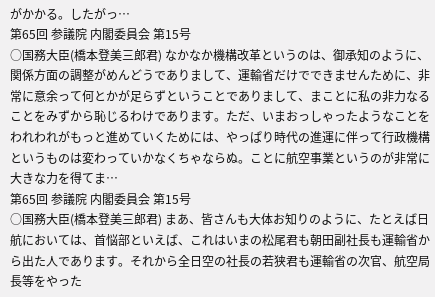がかかる。したがっ…
第65回 参議院 内閣委員会 第15号
○国務大臣(橋本登美三郎君) なかなか機構改革というのは、御承知のように、関係方面の調整がめんどうでありまして、運輸省だけでできませんために、非常に意余って何とかが足らずということでありまして、まことに私の非力なることをみずから恥じるわけであります。ただ、いまおっしゃったようなことをわれわれがもっと進めていくためには、やっぱり時代の進運に伴って行政機構というものは変わっていかなくちゃならぬ。ことに航空事業というのが非常に大きな力を得てま…
第65回 参議院 内閣委員会 第15号
○国務大臣(橋本登美三郎君) まあ、皆さんも大体お知りのように、たとえば日航においては、首悩部といえば、これはいまの松尾君も朝田副社長も運輸省から出た人であります。それから全日空の社長の若狭君も運輸省の次官、航空局長等をやった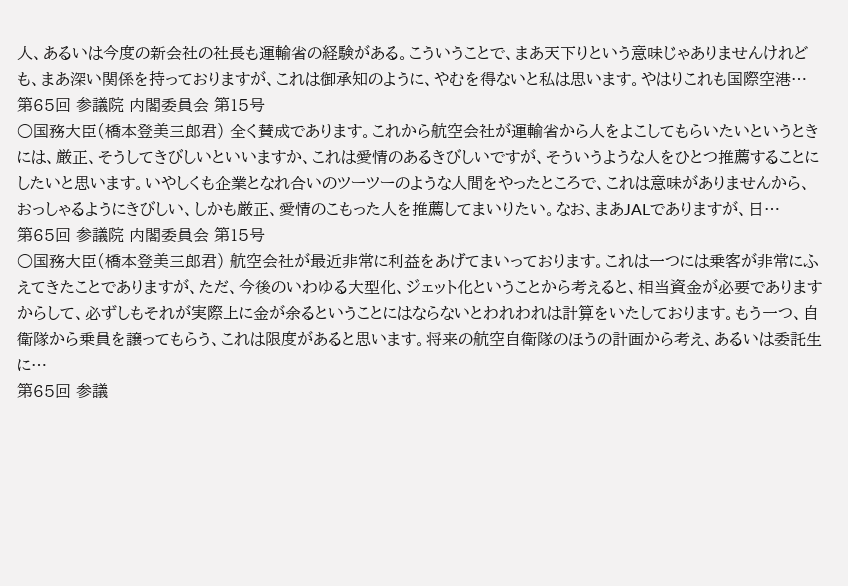人、あるいは今度の新会社の社長も運輸省の経験がある。こういうことで、まあ天下りという意味じゃありませんけれども、まあ深い関係を持っておりますが、これは御承知のように、やむを得ないと私は思います。やはりこれも国際空港…
第65回 参議院 内閣委員会 第15号
○国務大臣(橋本登美三郎君) 全く賛成であります。これから航空会社が運輸省から人をよこしてもらいたいというときには、厳正、そうしてきびしいといいますか、これは愛情のあるきびしいですが、そういうような人をひとつ推薦することにしたいと思います。いやしくも企業となれ合いのツーツーのような人間をやったところで、これは意味がありませんから、おっしゃるようにきびしい、しかも厳正、愛情のこもった人を推薦してまいりたい。なお、まあJALでありますが、日…
第65回 参議院 内閣委員会 第15号
○国務大臣(橋本登美三郎君) 航空会社が最近非常に利益をあげてまいっております。これは一つには乗客が非常にふえてきたことでありますが、ただ、今後のいわゆる大型化、ジェット化ということから考えると、相当資金が必要でありますからして、必ずしもそれが実際上に金が余るということにはならないとわれわれは計算をいたしております。もう一つ、自衛隊から乗員を譲ってもらう、これは限度があると思います。将来の航空自衛隊のほうの計画から考え、あるいは委託生に…
第65回 参議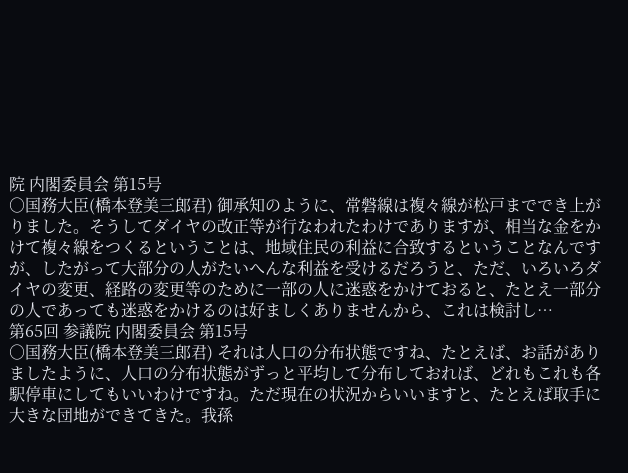院 内閣委員会 第15号
○国務大臣(橋本登美三郎君) 御承知のように、常磐線は複々線が松戸まででき上がりました。そうしてダイヤの改正等が行なわれたわけでありますが、相当な金をかけて複々線をつくるということは、地域住民の利益に合致するということなんですが、したがって大部分の人がたいへんな利益を受けるだろうと、ただ、いろいろダイヤの変更、経路の変更等のために一部の人に迷惑をかけておると、たとえ一部分の人であっても迷惑をかけるのは好ましくありませんから、これは検討し…
第65回 参議院 内閣委員会 第15号
○国務大臣(橋本登美三郎君) それは人口の分布状態ですね、たとえば、お話がありましたように、人口の分布状態がずっと平均して分布しておれば、どれもこれも各駅停車にしてもいいわけですね。ただ現在の状況からいいますと、たとえば取手に大きな団地ができてきた。我孫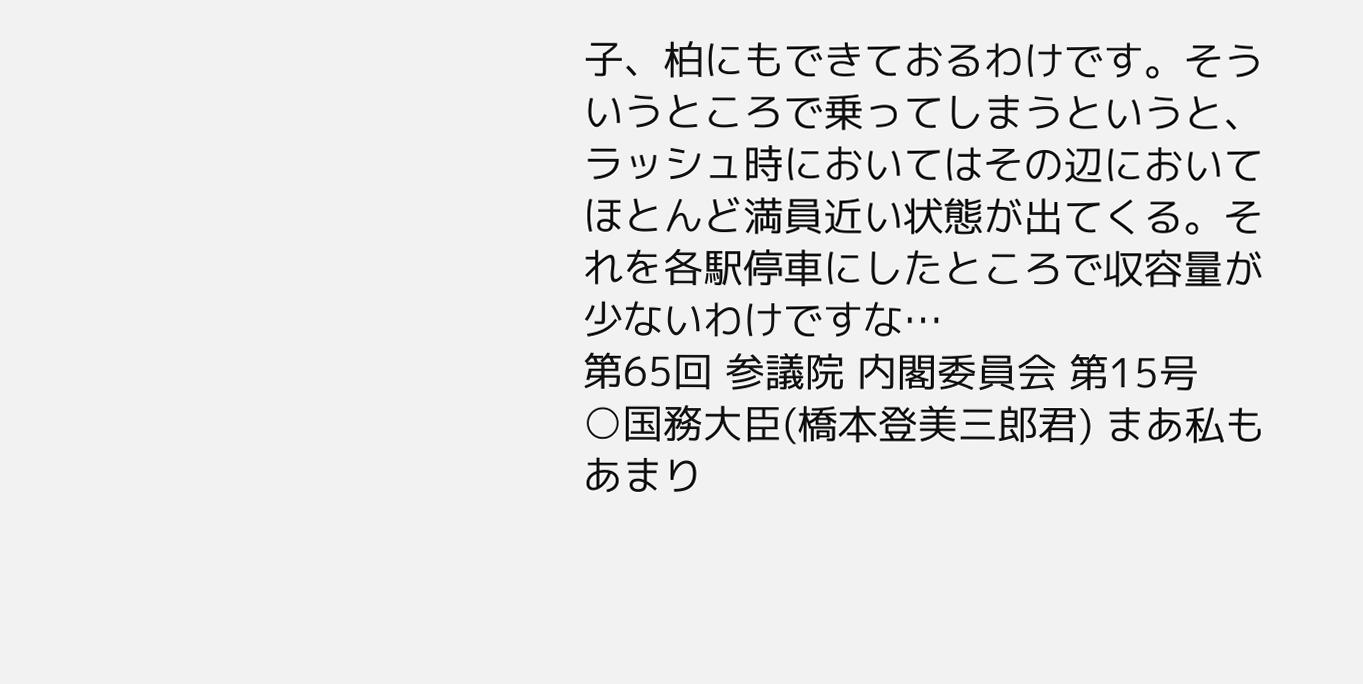子、柏にもできておるわけです。そういうところで乗ってしまうというと、ラッシュ時においてはその辺においてほとんど満員近い状態が出てくる。それを各駅停車にしたところで収容量が少ないわけですな…
第65回 参議院 内閣委員会 第15号
○国務大臣(橋本登美三郎君) まあ私もあまり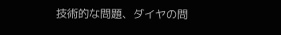技術的な問題、ダイヤの問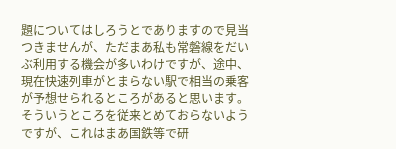題についてはしろうとでありますので見当つきませんが、ただまあ私も常磐線をだいぶ利用する機会が多いわけですが、途中、現在快速列車がとまらない駅で相当の乗客が予想せられるところがあると思います。そういうところを従来とめておらないようですが、これはまあ国鉄等で研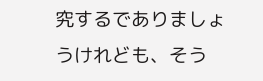究するでありましょうけれども、そう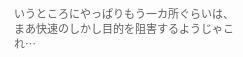いうところにやっぱりもう一カ所ぐらいは、まあ快速のしかし目的を阻害するようじゃこれ…